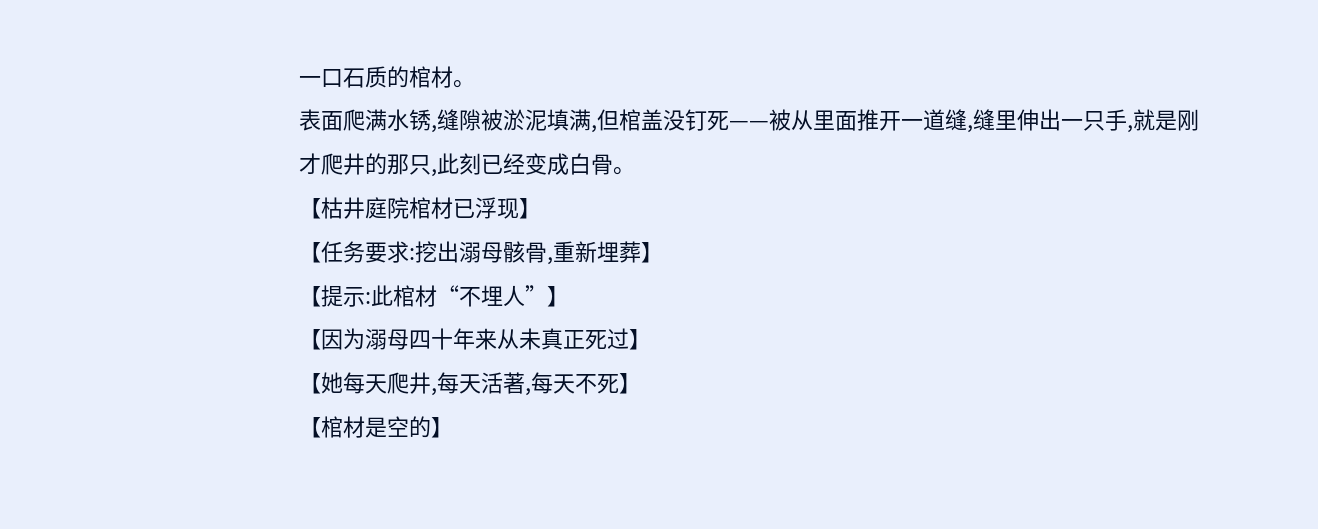一口石质的棺材。
表面爬满水锈,缝隙被淤泥填满,但棺盖没钉死——被从里面推开一道缝,缝里伸出一只手,就是刚才爬井的那只,此刻已经变成白骨。
【枯井庭院棺材已浮现】
【任务要求:挖出溺母骸骨,重新埋葬】
【提示:此棺材“不埋人”】
【因为溺母四十年来从未真正死过】
【她每天爬井,每天活著,每天不死】
【棺材是空的】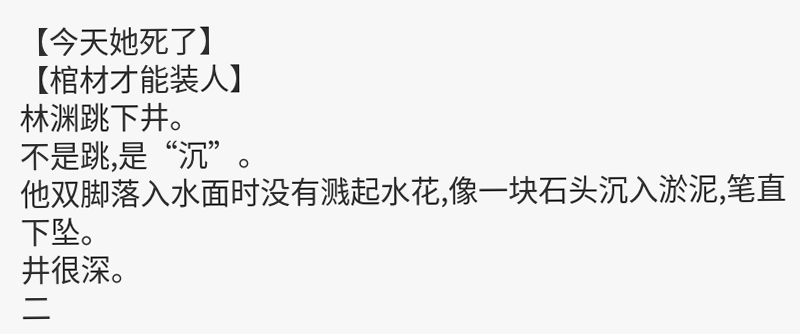【今天她死了】
【棺材才能装人】
林渊跳下井。
不是跳,是“沉”。
他双脚落入水面时没有溅起水花,像一块石头沉入淤泥,笔直下坠。
井很深。
二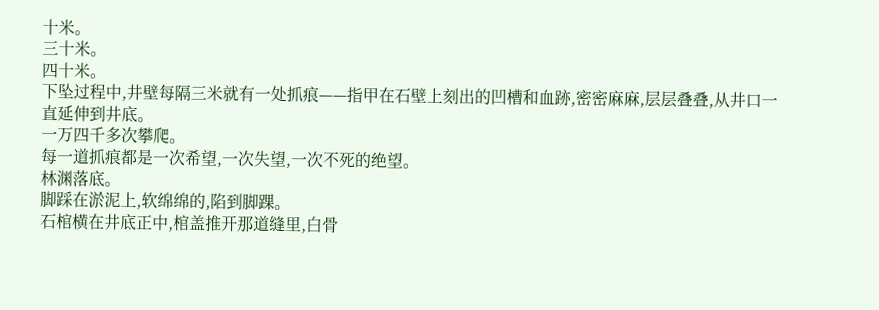十米。
三十米。
四十米。
下坠过程中,井壁每隔三米就有一处抓痕——指甲在石壁上刻出的凹槽和血跡,密密麻麻,层层叠叠,从井口一直延伸到井底。
一万四千多次攀爬。
每一道抓痕都是一次希望,一次失望,一次不死的绝望。
林渊落底。
脚踩在淤泥上,软绵绵的,陷到脚踝。
石棺横在井底正中,棺盖推开那道缝里,白骨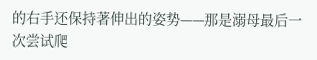的右手还保持著伸出的姿势——那是溺母最后一次尝试爬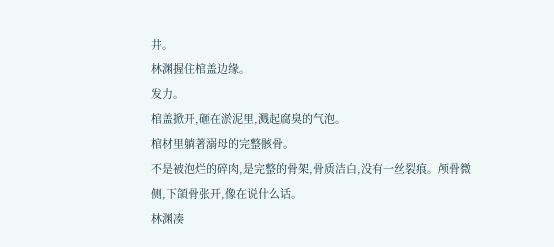井。
林渊握住棺盖边缘。
发力。
棺盖掀开,砸在淤泥里,溅起腐臭的气泡。
棺材里躺著溺母的完整骸骨。
不是被泡烂的碎肉,是完整的骨架,骨质洁白,没有一丝裂痕。颅骨微侧,下頜骨张开,像在说什么话。
林渊凑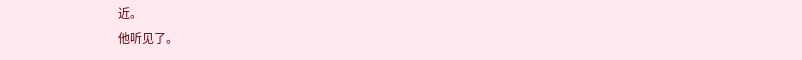近。
他听见了。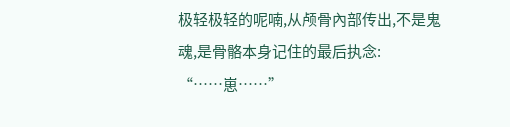极轻极轻的呢喃,从颅骨內部传出,不是鬼魂,是骨骼本身记住的最后执念:
“……崽……”